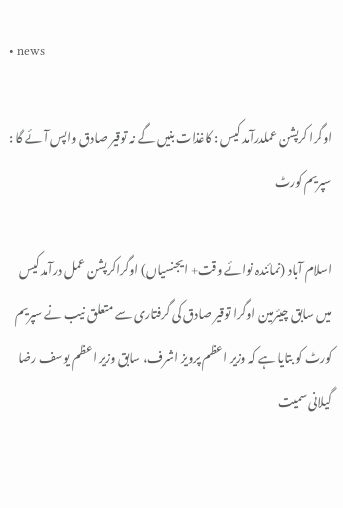• news

اوگرا کرپشن عملدرآمد کیس : کاغذات بنیں گے نہ توقیر صادق واپس آئے گا : سپریم کورٹ

اسلام آباد (نمائندہ نوائے وقت+ ایجنسیاں) اوگراکرپشن عمل درآمد کیس میں سابق چیئرمین اوگرا توقیر صادق کی گرفتاری سے متعلق نیب نے سپریم کورٹ کو بتایا ہے کہ وزیر اعظم پرویز اشرف، سابق وزیر اعظم یوسف رضا گیلانی سمیت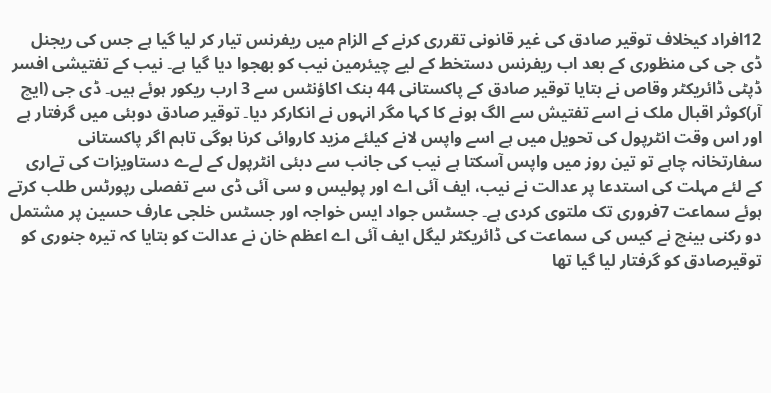12افراد کیخلاف توقیر صادق کی غیر قانونی تقرری کرنے کے الزام میں ریفرنس تیار کر لیا گیا ہے جس کی ریجنل ڈی جی کی منظوری کے بعد اب ریفرنس دستخط کے لیے چیئرمین نیب کو بھجوا دیا گیا ہے۔ نیب کے تفتیشی افسر ڈپٹی ڈائریکٹر وقاص نے بتایا توقیر صادق کے پاکستانی 44 بنک اکاؤنٹس سے 3 ارب ریکور ہوئے ہیں۔ ڈی جی (ایچ آر)کوثر اقبال ملک نے اسے تفتیش سے الگ ہونے کا کہا مگر انہوں نے انکارکر دیا۔ توقیر صادق دوبئی میں گرفتار ہے اور اس وقت انٹرپول کی تحویل میں ہے اسے واپس لانے کیلئے مزید کاروائی کرنا ہوگی تاہم اگر پاکستانی سفارتخانہ چاہے تو تین روز میں واپس آسکتا ہے نیب کی جانب سے دبئی انٹرپول کے لےے دستاویزات کی تےاری کے لئے مہلت کی استدعا پر عدالت نے نیب، ایف آئی اے اور پولیس و سی آئی ڈی سے تفصلی رپورٹس طلب کرتے ہوئے سماعت 7فروری تک ملتوی کردی ہے۔ جسٹس جواد ایس خواجہ اور جسٹس خلجی عارف حسین پر مشتمل دو رکنی بینچ نے کیس کی سماعت کی ڈائریکٹر لیگل ایف آئی اے اعظم خان نے عدالت کو بتایا کہ تیرہ جنوری کو توقیرصادق کو گرفتار لیا گیا تھا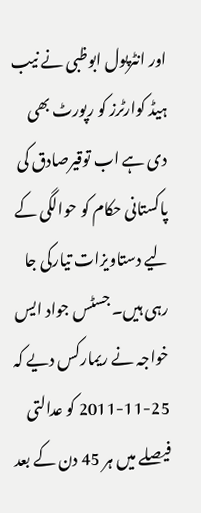اور انٹرپول ابوظبی نے نیب ہیڈ کوارٹرز کو رپورٹ بھی دی ہے اب توقیرصادق کی پاکستانی حکام کو حوالگی کے لیے دستاویزات تیارکی جا رہی ہیں۔ جسٹس جواد ایس خواجہ نے ریمارکس دیے کہ 25-11-2011 کو عدالتی فیصلے میں ہر 45 دن کے بعد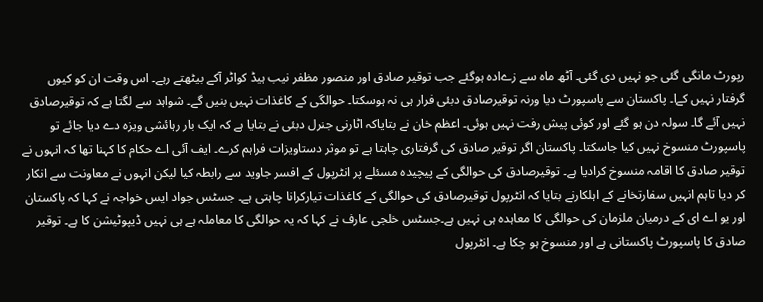رپورٹ مانگی گئی جو نہیں دی گئی۔ آٹھ ماہ سے زےادہ ہوگئے جب توقیر صادق اور منصور مظفر نیب ہیڈ کواٹر آکے بیٹھتے رہے۔ اس وقت ان کو کیوں گرفتار نہیں کےا۔ پاکستان سے پاسپورٹ دیا ورنہ توقیرصادق دبئی فرار ہی نہ ہوسکتا۔ حوالگی کے کاغذات نہیں بنیں گے۔ شواہد سے لگتا ہے کہ توقیرصادق نہیں آئے گا۔ سولہ دن ہو گئے اور کوئی پیش رفت نہیں ہوئی۔ اعظم خان نے بتایاکہ اٹارنی جنرل دبئی نے بتایا ہے کہ ایک بار رہائشی ویزہ دے دیا جائے تو پاسپورٹ منسوخ نہیں کیا جاسکتا۔ پاکستان اگر توقیر صادق کی گرفتاری چاہتا ہے تو موثر دستاویزات فراہم کرے۔ ایف آئی اے حکام کا کہنا تھا کہ انہوں نے توقیر صادق کا اقامہ منسوخ کرادیا ہے۔ توقیرصادق کی حوالگی کے پیچیدہ مسئلے پر انٹرپول کے افسر جاوید سے رابطہ کیا لیکن انہوں نے معاونت سے انکار کر دیا تاہم انہیں سفارتخانے کے اہلکارنے بتایا کہ انٹرپول توقیرصادق کی حوالگی کے کاغذات تیارکرانا چاہتی ہے۔ جسٹس جواد ایس خواجہ نے کہا کہ پاکستان اور یو اے ای کے درمیان ملزمان کی حوالگی کا معاہدہ ہی نہیں ہے۔جسٹس خلجی عارف نے کہا کہ یہ حوالگی کا معاملہ ہے ہی نہیں ڈیپوٹیشن کا ہے۔ توقیر صادق کا پاسپورٹ پاکستانی ہے اور منسوخ ہو چکا ہے۔ انٹرپول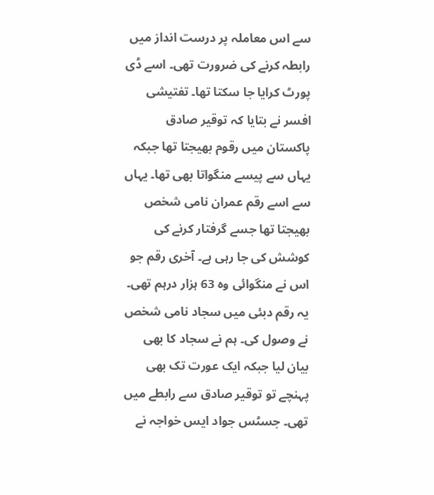سے اس معاملہ پر درست انداز میں رابطہ کرنے کی ضرورت تھی۔ اسے ڈی پورٹ کرایا جا سکتا تھا۔ تفتیشی افسر نے بتایا کہ توقیر صادق پاکستان میں رقوم بھیجتا تھا جبکہ یہاں سے پیسے منگواتا بھی تھا۔ یہاں سے اسے رقم عمران نامی شخص بھیجتا تھا جسے گرفتار کرنے کی کوشش کی جا رہی ہے۔ آخری رقم جو اس نے منگوائی وہ 63 ہزار درہم تھی۔ یہ رقم دبئی میں سجاد نامی شخص نے وصول کی۔ ہم نے سجاد کا بھی بیان لیا جبکہ ایک عورت تک بھی پہنچے تو توقیر صادق سے رابطے میں تھی۔ جسٹس جواد ایس خواجہ نے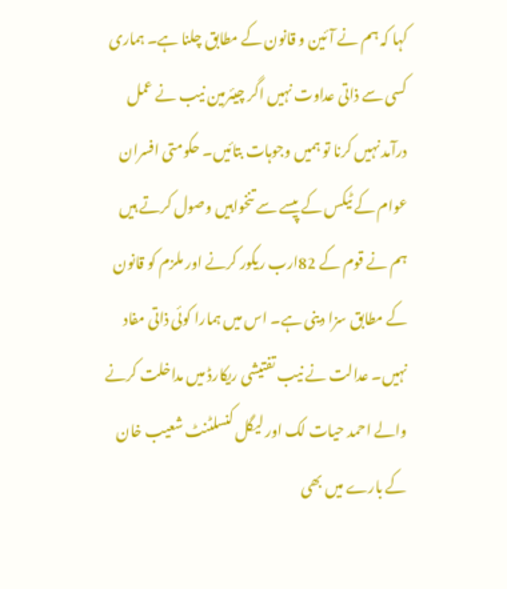کہا کہ ہم نے آئین و قانون کے مطابق چلنا ہے۔ ہماری کسی سے ذاتی عداوت نہیں اگر چیئرمین نیب نے عمل درآمد نہیں کرنا تو ہمیں وجوہات بتائیں۔ حکومتی افسران عوام کے ٹیکس کے پیسے سے تنخواہیں وصول کرتے ہیں ہم نے قوم کے 82ارب ریکور کرنے اور ملزم کو قانون کے مطابق سزا دینی ہے۔ اس میں ہمارا کوئی ذاتی مفاد نہیں۔ عدالت نے نیب تفتیشی ریکارڈ میں مداخلت کرنے والے احمد حیات لک اور لیگل کنسلٹنٹ شعیب خان کے بارے میں بھی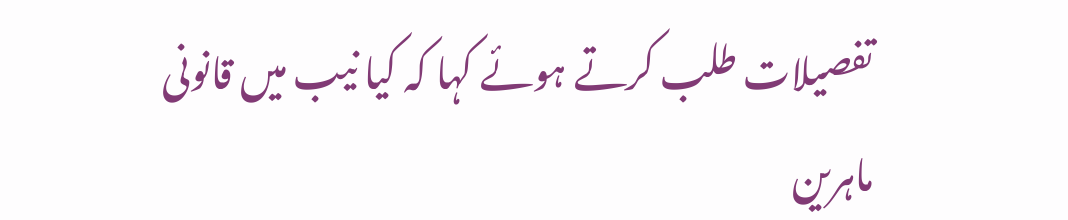تفصیلات طلب کرتے ہوئے کہا کہ کیا نیب میں قانونی ماہرین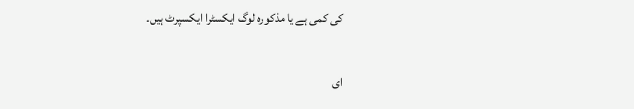کی کمی ہے یا مذکورہ لوگ ایکسٹرا ایکسپرٹ ہیں۔

ای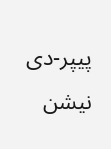پیپر-دی نیشن